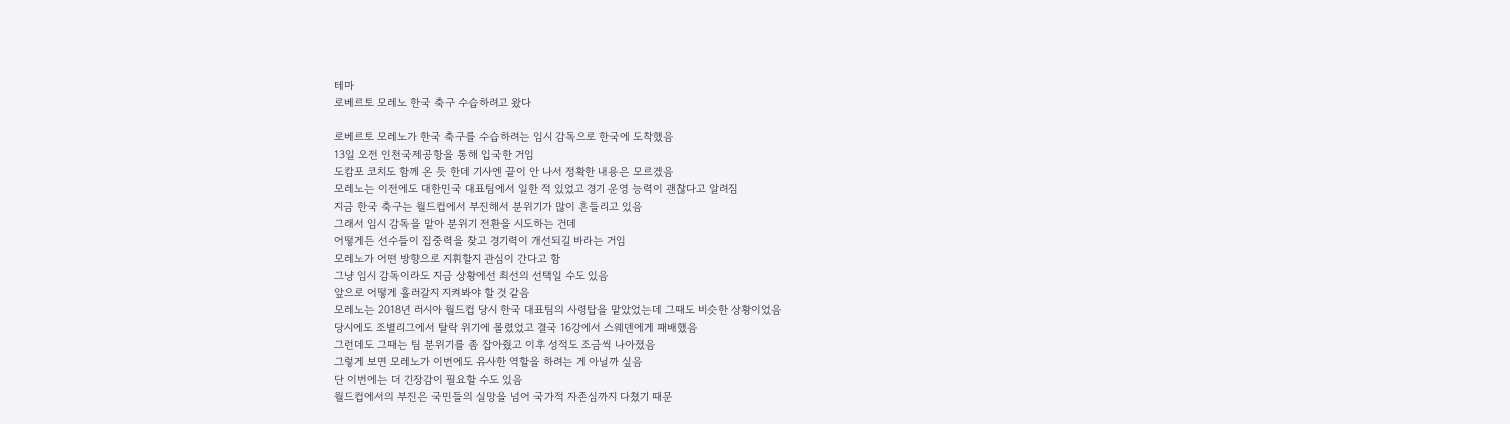테마
로베르토 모레노 한국 축구 수습하려고 왔다

로베르토 모레노가 한국 축구를 수습하려는 임시 감독으로 한국에 도착했음
13일 오전 인천국제공항을 통해 입국한 거임
도캄포 코치도 함께 온 듯 한데 기사엔 끝이 안 나서 정확한 내용은 모르겠음
모레노는 이전에도 대한민국 대표팀에서 일한 적 있었고 경기 운영 능력이 괜찮다고 알려짐
지금 한국 축구는 월드컵에서 부진해서 분위기가 많이 흔들리고 있음
그래서 임시 감독을 맡아 분위기 전환을 시도하는 건데
어떻게든 선수들이 집중력을 찾고 경기력이 개선되길 바라는 거임
모레노가 어떤 방향으로 지휘할지 관심이 간다고 함
그냥 임시 감독이라도 지금 상황에선 최선의 선택일 수도 있음
앞으로 어떻게 흘러갈지 지켜봐야 할 것 같음
모레노는 2018년 러시아 월드컵 당시 한국 대표팀의 사령탑을 맡았었는데 그때도 비슷한 상황이었음
당시에도 조별리그에서 탈락 위기에 몰렸었고 결국 16강에서 스웨덴에게 패배했음
그런데도 그때는 팀 분위기를 좀 잡아줬고 이후 성적도 조금씩 나아졌음
그렇게 보면 모레노가 이번에도 유사한 역할을 하려는 게 아닐까 싶음
단 이번에는 더 긴장감이 필요할 수도 있음
월드컵에서의 부진은 국민들의 실망을 넘어 국가적 자존심까지 다쳤기 때문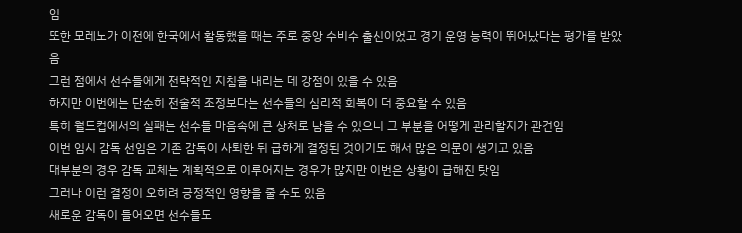임
또한 모레노가 이전에 한국에서 활동했을 때는 주로 중앙 수비수 출신이었고 경기 운영 능력이 뛰어났다는 평가를 받았음
그런 점에서 선수들에게 전략적인 지침을 내리는 데 강점이 있을 수 있음
하지만 이번에는 단순히 전술적 조정보다는 선수들의 심리적 회복이 더 중요할 수 있음
특히 월드컵에서의 실패는 선수들 마음속에 큰 상처로 남을 수 있으니 그 부분을 어떻게 관리할지가 관건임
이번 임시 감독 선임은 기존 감독이 사퇴한 뒤 급하게 결정된 것이기도 해서 많은 의문이 생기고 있음
대부분의 경우 감독 교체는 계획적으로 이루어지는 경우가 많지만 이번은 상황이 급해진 탓임
그러나 이런 결정이 오히려 긍정적인 영향을 줄 수도 있음
새로운 감독이 들어오면 선수들도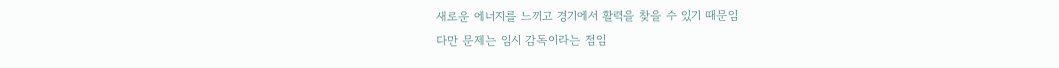새로운 에너지를 느끼고 경기에서 활력을 찾을 수 있기 때문임
다만 문제는 임시 감독이라는 점임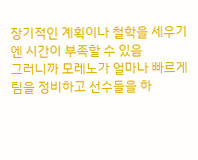장기적인 계획이나 철학을 세우기엔 시간이 부족할 수 있음
그러니까 모레노가 얼마나 빠르게 팀을 정비하고 선수들을 하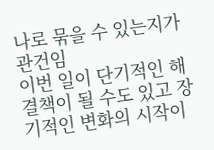나로 묶을 수 있는지가 관건임
이번 일이 단기적인 해결책이 될 수도 있고 장기적인 변화의 시작이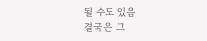될 수도 있음
결국은 그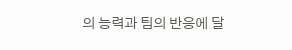의 능력과 팀의 반응에 달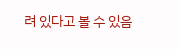려 있다고 볼 수 있음